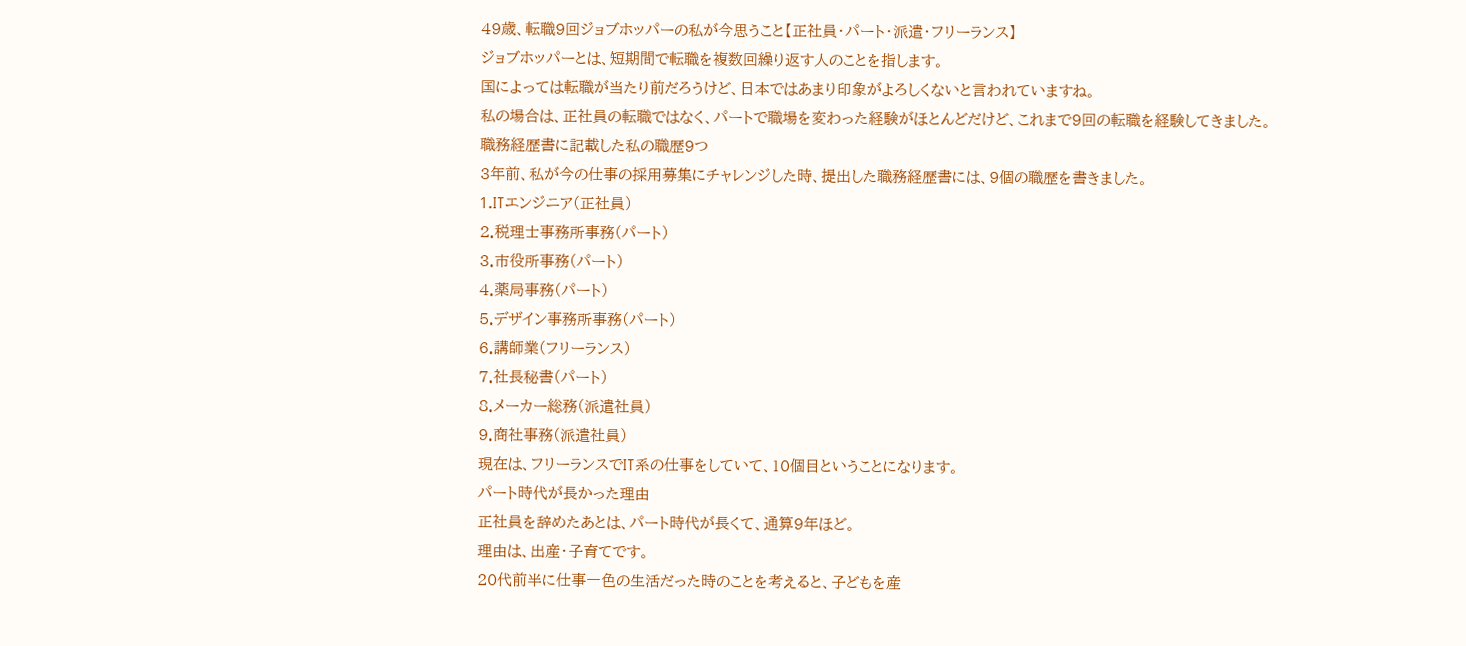49歳、転職9回ジョブホッパーの私が今思うこと【正社員・パート・派遣・フリーランス】
ジョブホッパーとは、短期間で転職を複数回繰り返す人のことを指します。
国によっては転職が当たり前だろうけど、日本ではあまり印象がよろしくないと言われていますね。
私の場合は、正社員の転職ではなく、パートで職場を変わった経験がほとんどだけど、これまで9回の転職を経験してきました。
職務経歴書に記載した私の職歴9つ
3年前、私が今の仕事の採用募集にチャレンジした時、提出した職務経歴書には、9個の職歴を書きました。
1.ITエンジニア(正社員)
2.税理士事務所事務(パート)
3.市役所事務(パート)
4.薬局事務(パート)
5.デザイン事務所事務(パート)
6.講師業(フリーランス)
7.社長秘書(パート)
8.メーカー総務(派遣社員)
9.商社事務(派遣社員)
現在は、フリーランスでIT系の仕事をしていて、10個目ということになります。
パート時代が長かった理由
正社員を辞めたあとは、パート時代が長くて、通算9年ほど。
理由は、出産・子育てです。
20代前半に仕事一色の生活だった時のことを考えると、子どもを産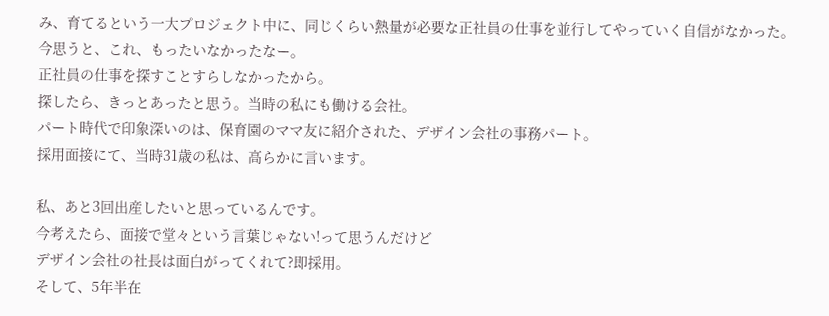み、育てるという一大プロジェクト中に、同じくらい熱量が必要な正社員の仕事を並行してやっていく自信がなかった。
今思うと、これ、もったいなかったなー。
正社員の仕事を探すことすらしなかったから。
探したら、きっとあったと思う。当時の私にも働ける会社。
パート時代で印象深いのは、保育園のママ友に紹介された、デザイン会社の事務パート。
採用面接にて、当時31歳の私は、高らかに言います。

私、あと3回出産したいと思っているんです。
今考えたら、面接で堂々という言葉じゃない!って思うんだけど
デザイン会社の社長は面白がってくれて?即採用。
そして、5年半在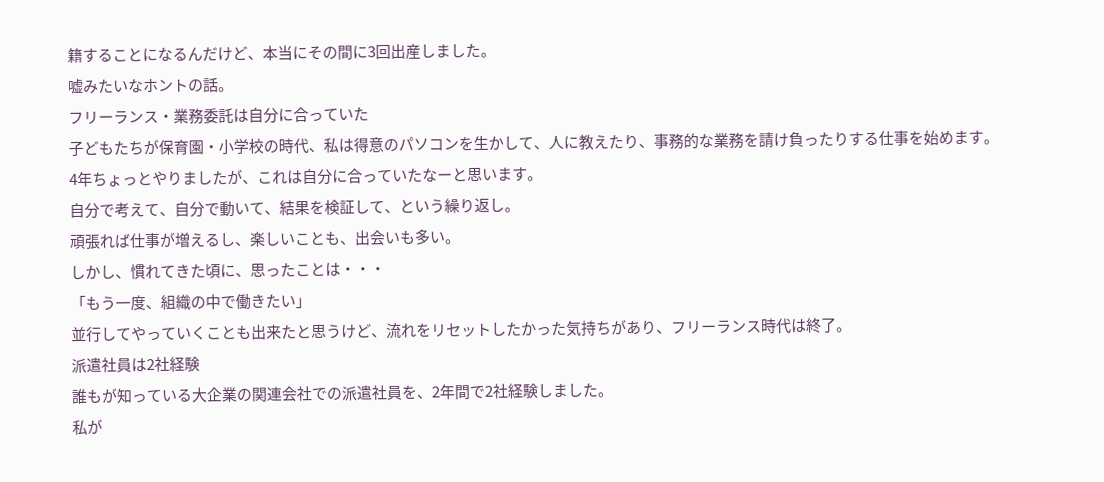籍することになるんだけど、本当にその間に3回出産しました。
嘘みたいなホントの話。
フリーランス・業務委託は自分に合っていた
子どもたちが保育園・小学校の時代、私は得意のパソコンを生かして、人に教えたり、事務的な業務を請け負ったりする仕事を始めます。
4年ちょっとやりましたが、これは自分に合っていたなーと思います。
自分で考えて、自分で動いて、結果を検証して、という繰り返し。
頑張れば仕事が増えるし、楽しいことも、出会いも多い。
しかし、慣れてきた頃に、思ったことは・・・
「もう一度、組織の中で働きたい」
並行してやっていくことも出来たと思うけど、流れをリセットしたかった気持ちがあり、フリーランス時代は終了。
派遣社員は2社経験
誰もが知っている大企業の関連会社での派遣社員を、2年間で2社経験しました。
私が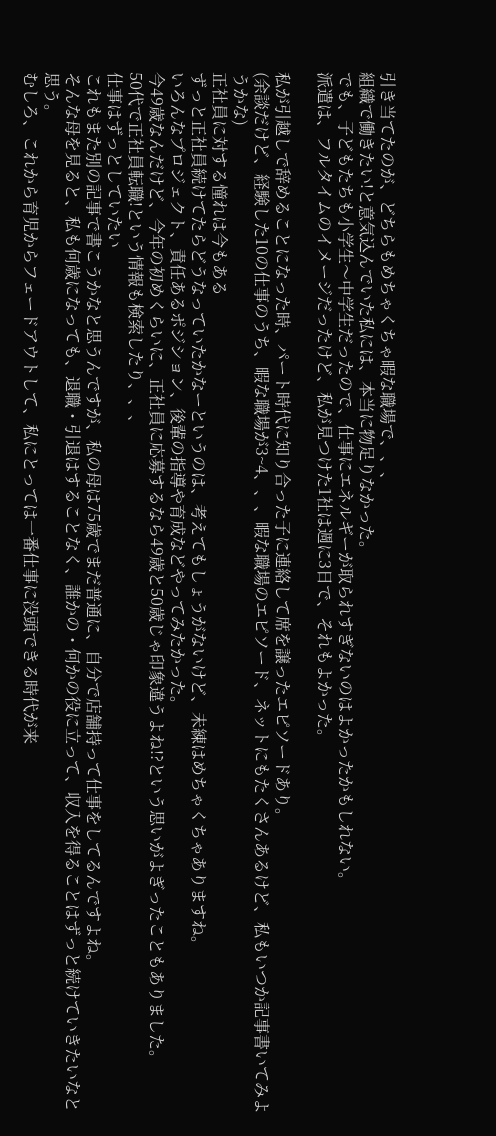引き当てたのが、どちらもめちゃくちゃ暇な職場で、、、
組織で働きたい!と意気込んでいた私には、本当に物足りなかった。
でも、子どもたちも小学生〜中学生だったので、仕事にエネルギーが取られすぎないのはよかったかもしれない。
派遣は、フルタイムのイメージだったけど、私が見つけた1社は週に3日で、それもよかった。

私が引越しで辞めることになった時、パート時代に知り合った子に連絡して席を譲ったエピソードあり。
(余談だけど、経験した10の仕事のうち、暇な職場が3~4、、、暇な職場のエピソード、ネットにもたくさんあるけど、私もいつか記事書いてみようかな)
正社員に対する憧れは今もある
ずっと正社員続けてたらどうなっていたかなーというのは、考えてもしょうがないけど、未練はめちゃくちゃありますね。
いろんなプロジェクト、責任あるポジション、後輩の指導や育成などやってみたかった。
今49歳なんだけど、今年の初めくらいに、正社員に応募するなら49歳と50歳じゃ印象違うよね!?という思いがよぎったこともありました。
50代で正社員転職!という情報も検索したり、、、
仕事はずっとしていたい
これもまた別の記事で書こうかなと思うんですが、私の母は75歳でまだ普通に、自分で店舗持って仕事をしてるんですよね。
そんな母を見ると、私も何歳になっても、退職・引退はすることなく、誰かの・何かの役に立って、収入を得ることはずっと続けていきたいなと思う。
むしろ、これから育児からフェードアウトして、私にとっては一番仕事に没頭できる時代が来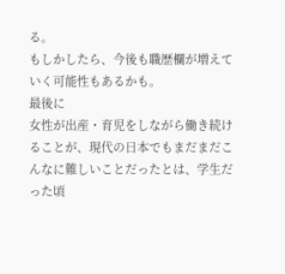る。
もしかしたら、今後も職歴欄が増えていく可能性もあるかも。
最後に
女性が出産・育児をしながら働き続けることが、現代の日本でもまだまだこんなに難しいことだったとは、学生だった頃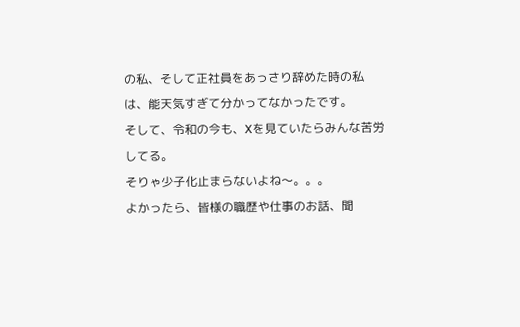の私、そして正社員をあっさり辞めた時の私は、能天気すぎて分かってなかったです。
そして、令和の今も、Xを見ていたらみんな苦労してる。
そりゃ少子化止まらないよね〜。。。
よかったら、皆様の職歴や仕事のお話、聞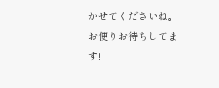かせてくださいね。
お便りお待ちしてます!